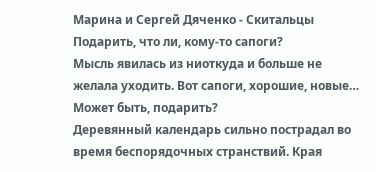Марина и Сергей Дяченко - Скитальцы
Подарить, что ли, кому-то сапоги?
Мысль явилась из ниоткуда и больше не желала уходить. Вот сапоги, хорошие, новые… Может быть, подарить?
Деревянный календарь сильно пострадал во время беспорядочных странствий. Края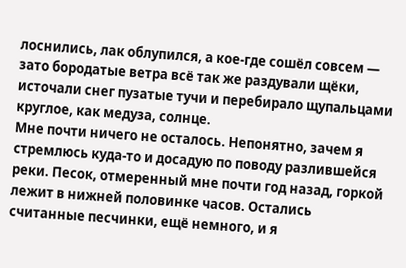лоснились, лак облупился, а кое-где сошёл совсем — зато бородатые ветра всё так же раздували щёки, источали снег пузатые тучи и перебирало щупальцами круглое, как медуза, солнце.
Мне почти ничего не осталось. Непонятно, зачем я стремлюсь куда-то и досадую по поводу разлившейся реки. Песок, отмеренный мне почти год назад, горкой лежит в нижней половинке часов. Остались считанные песчинки, ещё немного, и я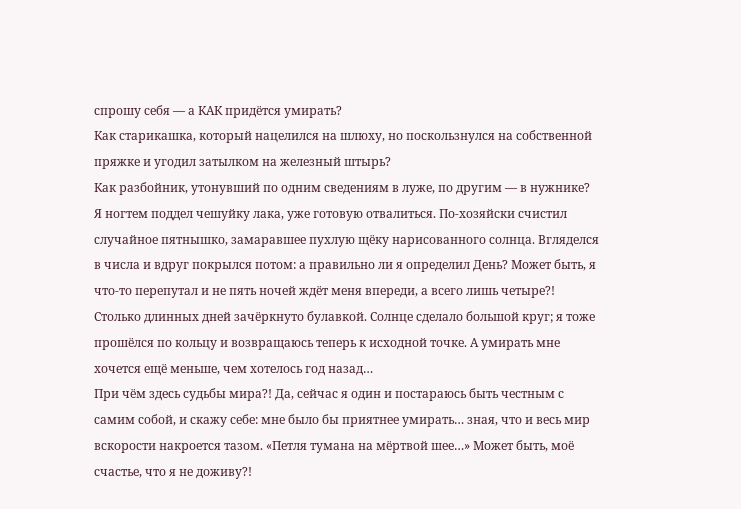спрошу себя — а КАК придётся умирать?
Как старикашка, который нацелился на шлюху, но поскользнулся на собственной пряжке и угодил затылком на железный штырь?
Как разбойник, утонувший по одним сведениям в луже, по другим — в нужнике?
Я ногтем поддел чешуйку лака, уже готовую отвалиться. По-хозяйски счистил случайное пятнышко, замаравшее пухлую щёку нарисованного солнца. Вгляделся в числа и вдруг покрылся потом: а правильно ли я определил День? Может быть, я что-то перепутал и не пять ночей ждёт меня впереди, а всего лишь четыре?!
Столько длинных дней зачёркнуто булавкой. Солнце сделало большой круг; я тоже прошёлся по кольцу и возвращаюсь теперь к исходной точке. А умирать мне хочется ещё меньше, чем хотелось год назад…
При чём здесь судьбы мира?! Да, сейчас я один и постараюсь быть честным с самим собой, и скажу себе: мне было бы приятнее умирать… зная, что и весь мир вскорости накроется тазом. «Петля тумана на мёртвой шее…» Может быть, моё счастье, что я не доживу?!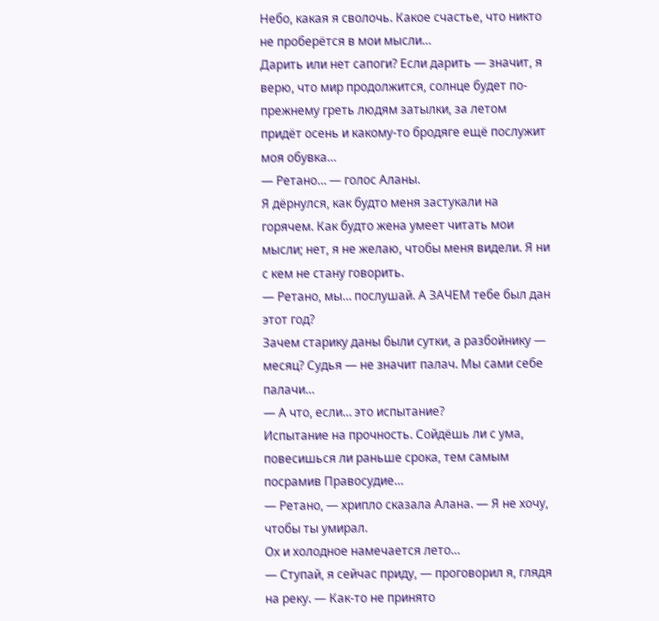Небо, какая я сволочь. Какое счастье, что никто не проберётся в мои мысли…
Дарить или нет сапоги? Если дарить — значит, я верю, что мир продолжится, солнце будет по-прежнему греть людям затылки, за летом придёт осень и какому-то бродяге ещё послужит моя обувка…
— Ретано… — голос Аланы.
Я дёрнулся, как будто меня застукали на горячем. Как будто жена умеет читать мои мысли; нет, я не желаю, чтобы меня видели. Я ни с кем не стану говорить.
— Ретано, мы… послушай. А ЗАЧЕМ тебе был дан этот год?
Зачем старику даны были сутки, а разбойнику — месяц? Судья — не значит палач. Мы сами себе палачи…
— А что, если… это испытание?
Испытание на прочность. Сойдёшь ли с ума, повесишься ли раньше срока, тем самым посрамив Правосудие…
— Ретано, — хрипло сказала Алана. — Я не хочу, чтобы ты умирал.
Ох и холодное намечается лето…
— Ступай, я сейчас приду, — проговорил я, глядя на реку. — Как-то не принято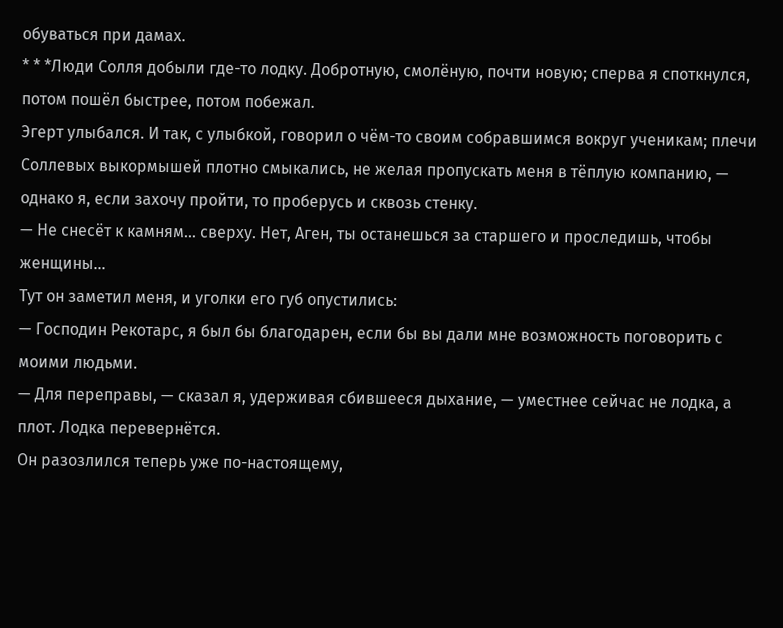обуваться при дамах.
* * *Люди Солля добыли где-то лодку. Добротную, смолёную, почти новую; сперва я споткнулся, потом пошёл быстрее, потом побежал.
Эгерт улыбался. И так, с улыбкой, говорил о чём-то своим собравшимся вокруг ученикам; плечи Соллевых выкормышей плотно смыкались, не желая пропускать меня в тёплую компанию, — однако я, если захочу пройти, то проберусь и сквозь стенку.
— Не снесёт к камням… сверху. Нет, Аген, ты останешься за старшего и проследишь, чтобы женщины…
Тут он заметил меня, и уголки его губ опустились:
— Господин Рекотарс, я был бы благодарен, если бы вы дали мне возможность поговорить с моими людьми.
— Для переправы, — сказал я, удерживая сбившееся дыхание, — уместнее сейчас не лодка, а плот. Лодка перевернётся.
Он разозлился теперь уже по-настоящему,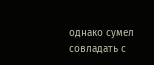однако сумел совладать с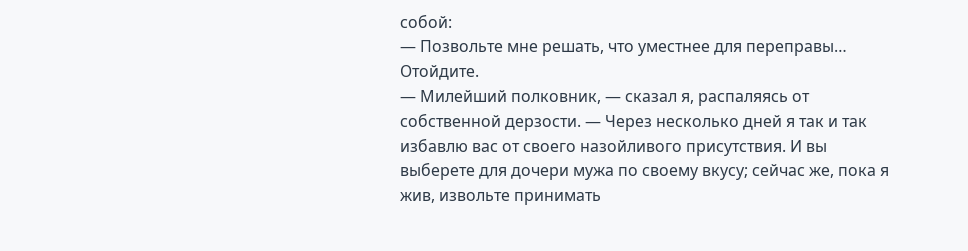собой:
— Позвольте мне решать, что уместнее для переправы… Отойдите.
— Милейший полковник, — сказал я, распаляясь от собственной дерзости. — Через несколько дней я так и так избавлю вас от своего назойливого присутствия. И вы выберете для дочери мужа по своему вкусу; сейчас же, пока я жив, извольте принимать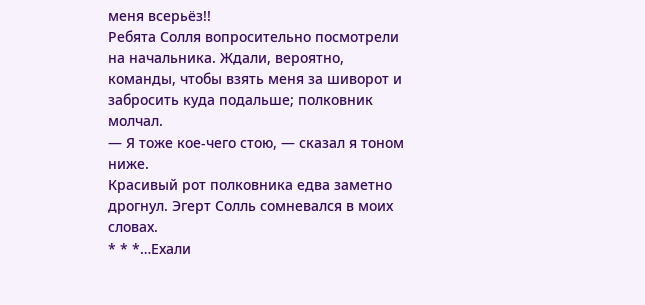меня всерьёз!!
Ребята Солля вопросительно посмотрели на начальника. Ждали, вероятно, команды, чтобы взять меня за шиворот и забросить куда подальше; полковник молчал.
— Я тоже кое-чего стою, — сказал я тоном ниже.
Красивый рот полковника едва заметно дрогнул. Эгерт Солль сомневался в моих словах.
* * *…Ехали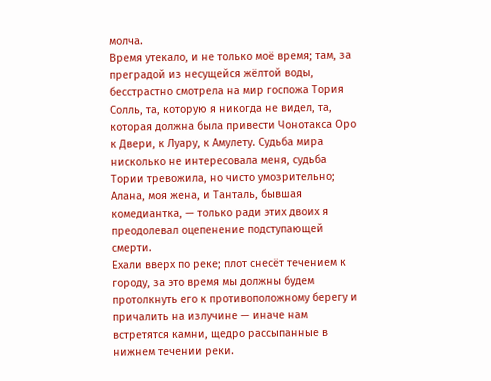молча.
Время утекало, и не только моё время; там, за преградой из несущейся жёлтой воды, бесстрастно смотрела на мир госпожа Тория Солль, та, которую я никогда не видел, та, которая должна была привести Чонотакса Оро к Двери, к Луару, к Амулету. Судьба мира нисколько не интересовала меня, судьба Тории тревожила, но чисто умозрительно; Алана, моя жена, и Танталь, бывшая комедиантка, — только ради этих двоих я преодолевал оцепенение подступающей смерти.
Ехали вверх по реке; плот снесёт течением к городу, за это время мы должны будем протолкнуть его к противоположному берегу и причалить на излучине — иначе нам встретятся камни, щедро рассыпанные в нижнем течении реки.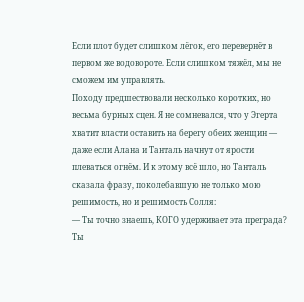Если плот будет слишком лёгок, его перевернёт в первом же водовороте. Если слишком тяжёл, мы не сможем им управлять.
Походу предшествовали несколько коротких, но весьма бурных сцен. Я не сомневался, что у Эгерта хватит власти оставить на берегу обеих женщин — даже если Алана и Танталь начнут от ярости плеваться огнём. И к этому всё шло, но Танталь сказала фразу, поколебавшую не только мою решимость, но и решимость Солля:
— Ты точно знаешь, КОГО удерживает эта преграда? Ты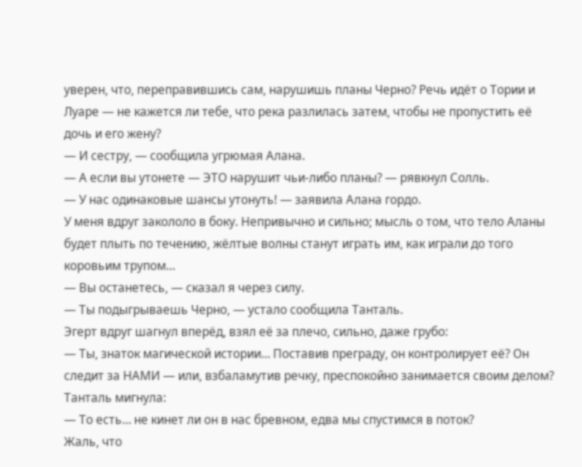уверен, что, переправившись сам, нарушишь планы Черно? Речь идёт о Тории и Луаре — не кажется ли тебе, что река разлилась затем, чтобы не пропустить её дочь и его жену?
— И сестру, — сообщила угрюмая Алана.
— А если вы утонете — ЭТО нарушит чьи-либо планы? — рявкнул Солль.
— У нас одинаковые шансы утонуть! — заявила Алана гордо.
У меня вдруг закололо в боку. Непривычно и сильно; мысль о том, что тело Аланы будет плыть по течению, жёлтые волны станут играть им, как играли до того коровьим трупом…
— Вы останетесь, — сказал я через силу.
— Ты подыгрываешь Черно, — устало сообщила Танталь.
Эгерт вдруг шагнул вперёд, взял её за плечо, сильно, даже грубо:
— Ты, знаток магической истории… Поставив преграду, он контролирует её? Он следит за НАМИ — или, взбаламутив речку, преспокойно занимается своим делом?
Танталь мигнула:
— То есть… не кинет ли он в нас бревном, едва мы спустимся в поток?
Жаль, что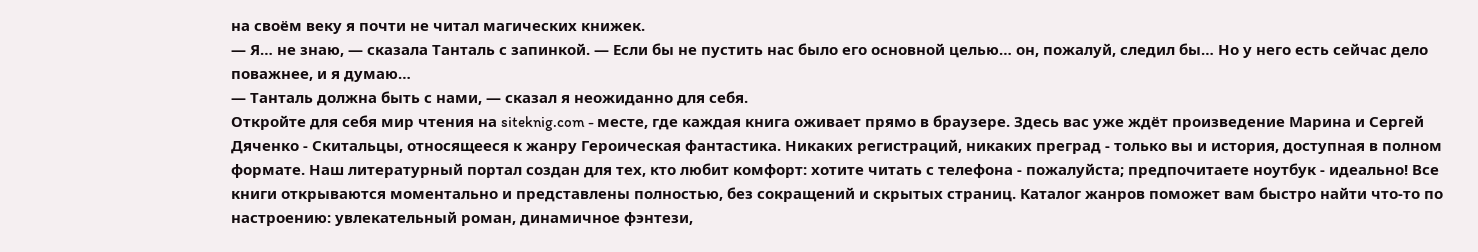на своём веку я почти не читал магических книжек.
— Я… не знаю, — сказала Танталь с запинкой. — Если бы не пустить нас было его основной целью… он, пожалуй, следил бы… Но у него есть сейчас дело поважнее, и я думаю…
— Танталь должна быть с нами, — сказал я неожиданно для себя.
Откройте для себя мир чтения на siteknig.com - месте, где каждая книга оживает прямо в браузере. Здесь вас уже ждёт произведение Марина и Сергей Дяченко - Скитальцы, относящееся к жанру Героическая фантастика. Никаких регистраций, никаких преград - только вы и история, доступная в полном формате. Наш литературный портал создан для тех, кто любит комфорт: хотите читать с телефона - пожалуйста; предпочитаете ноутбук - идеально! Все книги открываются моментально и представлены полностью, без сокращений и скрытых страниц. Каталог жанров поможет вам быстро найти что-то по настроению: увлекательный роман, динамичное фэнтези,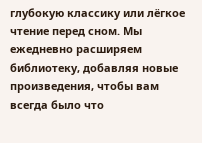глубокую классику или лёгкое чтение перед сном. Мы ежедневно расширяем библиотеку, добавляя новые произведения, чтобы вам всегда было что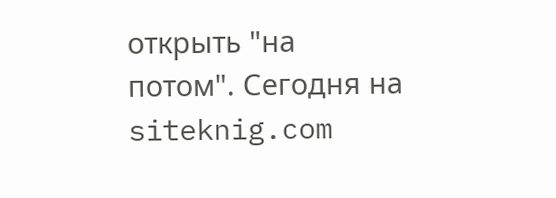открыть "на потом". Сегодня на siteknig.com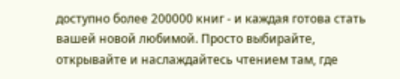доступно более 200000 книг - и каждая готова стать вашей новой любимой. Просто выбирайте, открывайте и наслаждайтесь чтением там, где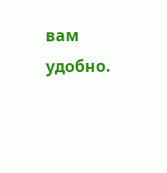вам удобно.